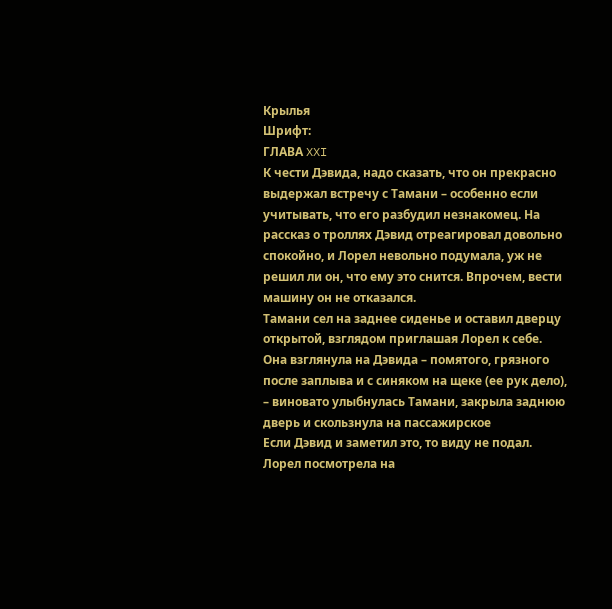Крылья
Шрифт:
ГЛАВА XXI
К чести Дэвида, надо сказать, что он прекрасно выдержал встречу с Тамани – особенно если учитывать, что его разбудил незнакомец. На рассказ о троллях Дэвид отреагировал довольно спокойно, и Лорел невольно подумала, уж не решил ли он, что ему это снится. Впрочем, вести машину он не отказался.
Тамани сел на заднее сиденье и оставил дверцу открытой, взглядом приглашая Лорел к себе. Она взглянула на Дэвида – помятого, грязного после заплыва и с синяком на щеке (ее рук дело), – виновато улыбнулась Тамани, закрыла заднюю дверь и скользнула на пассажирское
Если Дэвид и заметил это, то виду не подал.
Лорел посмотрела на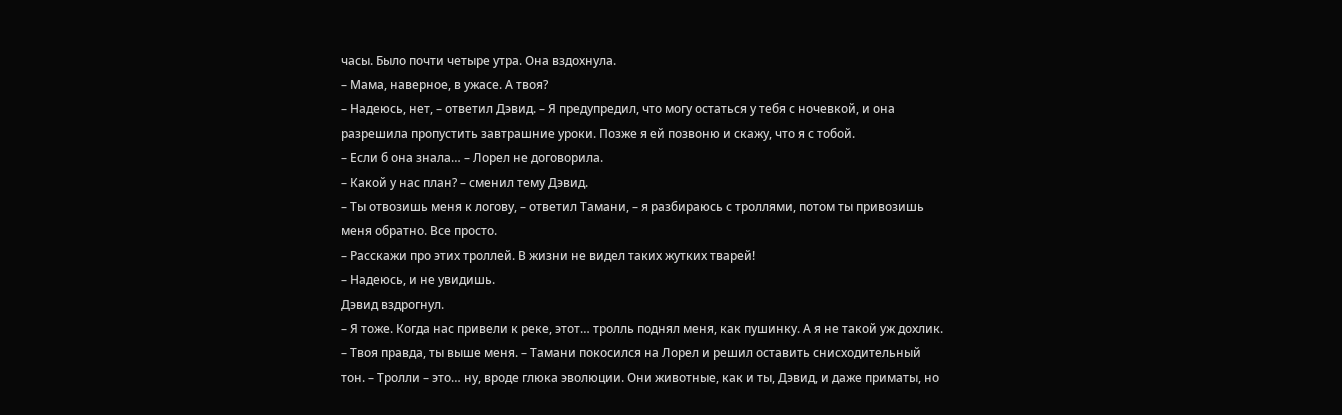часы. Было почти четыре утра. Она вздохнула.
– Мама, наверное, в ужасе. А твоя?
– Надеюсь, нет, – ответил Дэвид. – Я предупредил, что могу остаться у тебя с ночевкой, и она разрешила пропустить завтрашние уроки. Позже я ей позвоню и скажу, что я с тобой.
– Если б она знала… – Лорел не договорила.
– Какой у нас план? – сменил тему Дэвид.
– Ты отвозишь меня к логову, – ответил Тамани, – я разбираюсь с троллями, потом ты привозишь меня обратно. Все просто.
– Расскажи про этих троллей. В жизни не видел таких жутких тварей!
– Надеюсь, и не увидишь.
Дэвид вздрогнул.
– Я тоже. Когда нас привели к реке, этот… тролль поднял меня, как пушинку. А я не такой уж дохлик.
– Твоя правда, ты выше меня. – Тамани покосился на Лорел и решил оставить снисходительный тон. – Тролли – это… ну, вроде глюка эволюции. Они животные, как и ты, Дэвид, и даже приматы, но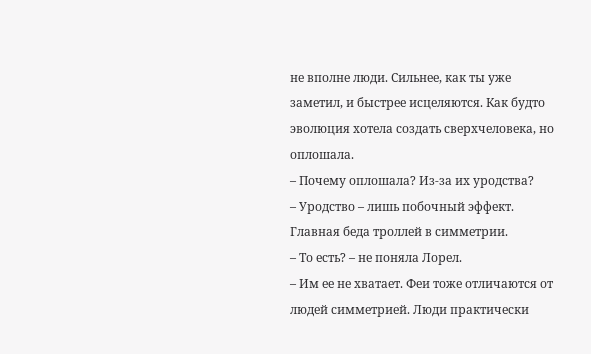не вполне люди. Сильнее, как ты уже заметил, и быстрее исцеляются. Как будто эволюция хотела создать сверхчеловека, но оплошала.
– Почему оплошала? Из-за их уродства?
– Уродство – лишь побочный эффект. Главная беда троллей в симметрии.
– То есть? – не поняла Лорел.
– Им ее не хватает. Феи тоже отличаются от людей симметрией. Люди практически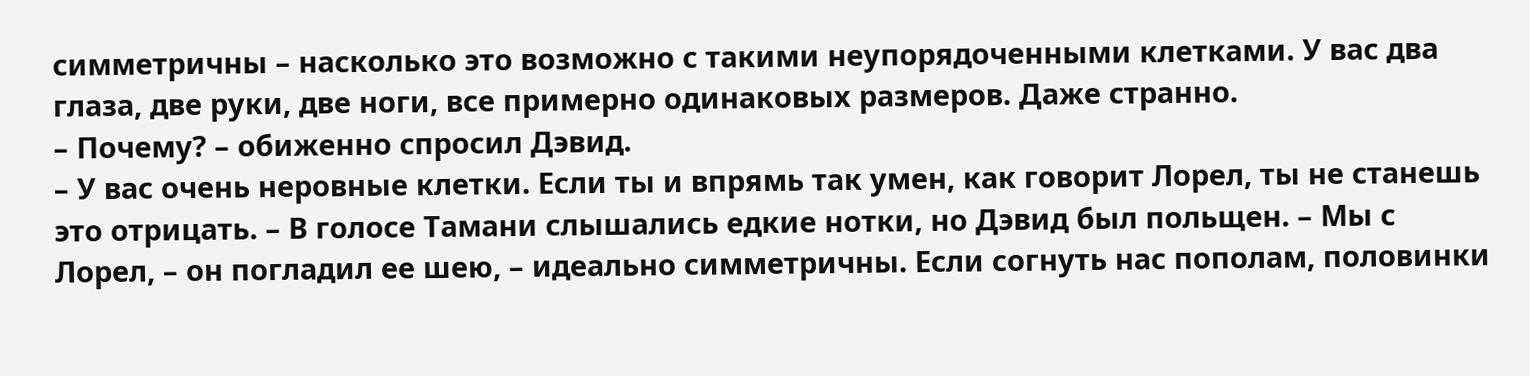симметричны – насколько это возможно с такими неупорядоченными клетками. У вас два глаза, две руки, две ноги, все примерно одинаковых размеров. Даже странно.
– Почему? – обиженно спросил Дэвид.
– У вас очень неровные клетки. Если ты и впрямь так умен, как говорит Лорел, ты не станешь это отрицать. – В голосе Тамани слышались едкие нотки, но Дэвид был польщен. – Мы с Лорел, – он погладил ее шею, – идеально симметричны. Если согнуть нас пополам, половинки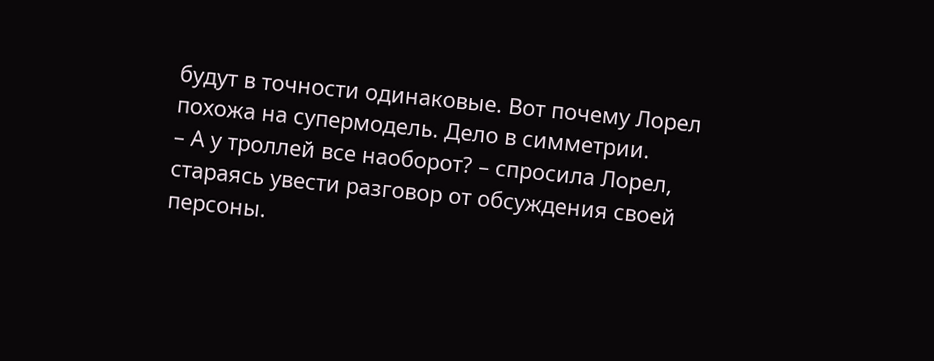будут в точности одинаковые. Вот почему Лорел похожа на супермодель. Дело в симметрии.
– А у троллей все наоборот? – спросила Лорел, стараясь увести разговор от обсуждения своей персоны.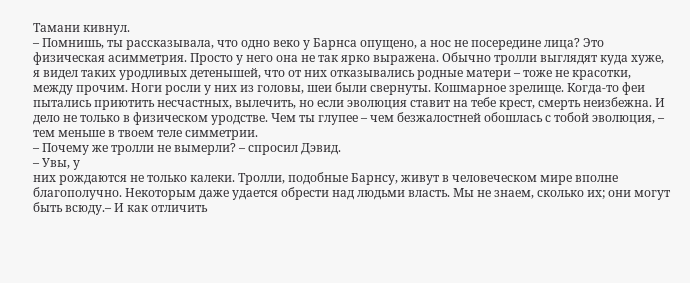Тамани кивнул.
– Помнишь, ты рассказывала, что одно веко у Барнса опущено, а нос не посередине лица? Это физическая асимметрия. Просто у него она не так ярко выражена. Обычно тролли выглядят куда хуже, я видел таких уродливых детенышей, что от них отказывались родные матери – тоже не красотки, между прочим. Ноги росли у них из головы, шеи были свернуты. Кошмарное зрелище. Когда-то феи пытались приютить несчастных, вылечить, но если эволюция ставит на тебе крест, смерть неизбежна. И дело не только в физическом уродстве. Чем ты глупее – чем безжалостней обошлась с тобой эволюция, – тем меньше в твоем теле симметрии.
– Почему же тролли не вымерли? – спросил Дэвид.
– Увы, у
них рождаются не только калеки. Тролли, подобные Барнсу, живут в человеческом мире вполне благополучно. Некоторым даже удается обрести над людьми власть. Мы не знаем, сколько их; они могут быть всюду.– И как отличить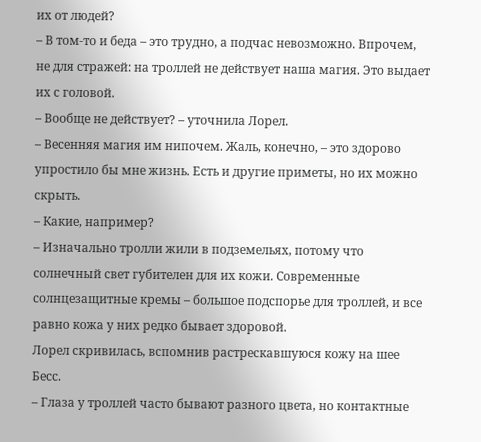их от людей?
– В том-то и беда – это трудно, а подчас невозможно. Впрочем, не для стражей: на троллей не действует наша магия. Это выдает их с головой.
– Вообще не действует? – уточнила Лорел.
– Весенняя магия им нипочем. Жаль, конечно, – это здорово упростило бы мне жизнь. Есть и другие приметы, но их можно скрыть.
– Какие, например?
– Изначально тролли жили в подземельях, потому что солнечный свет губителен для их кожи. Современные солнцезащитные кремы – большое подспорье для троллей, и все равно кожа у них редко бывает здоровой.
Лорел скривилась, вспомнив растрескавшуюся кожу на шее Бесс.
– Глаза у троллей часто бывают разного цвета, но контактные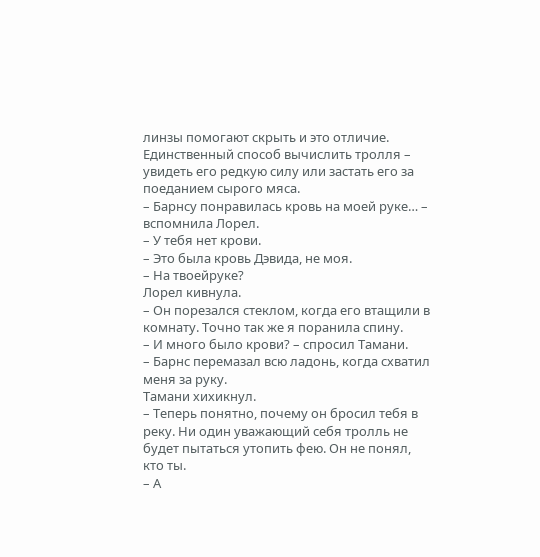линзы помогают скрыть и это отличие. Единственный способ вычислить тролля – увидеть его редкую силу или застать его за поеданием сырого мяса.
– Барнсу понравилась кровь на моей руке… – вспомнила Лорел.
– У тебя нет крови.
– Это была кровь Дэвида, не моя.
– На твоейруке?
Лорел кивнула.
– Он порезался стеклом, когда его втащили в комнату. Точно так же я поранила спину.
– И много было крови? – спросил Тамани.
– Барнс перемазал всю ладонь, когда схватил меня за руку.
Тамани хихикнул.
– Теперь понятно, почему он бросил тебя в реку. Ни один уважающий себя тролль не будет пытаться утопить фею. Он не понял, кто ты.
– А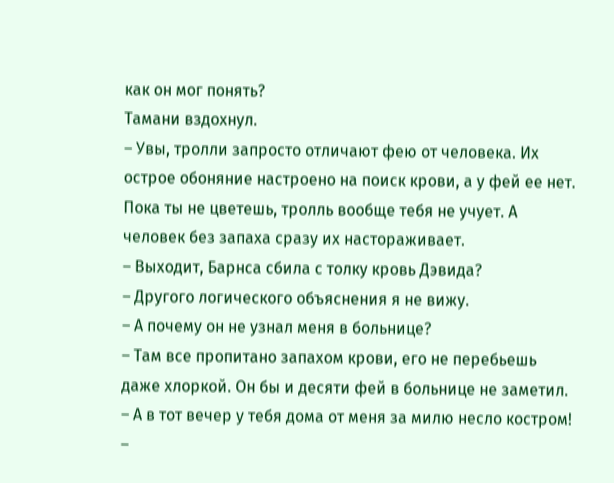как он мог понять?
Тамани вздохнул.
– Увы, тролли запросто отличают фею от человека. Их острое обоняние настроено на поиск крови, а у фей ее нет. Пока ты не цветешь, тролль вообще тебя не учует. А человек без запаха сразу их настораживает.
– Выходит, Барнса сбила с толку кровь Дэвида?
– Другого логического объяснения я не вижу.
– А почему он не узнал меня в больнице?
– Там все пропитано запахом крови, его не перебьешь даже хлоркой. Он бы и десяти фей в больнице не заметил.
– А в тот вечер у тебя дома от меня за милю несло костром! –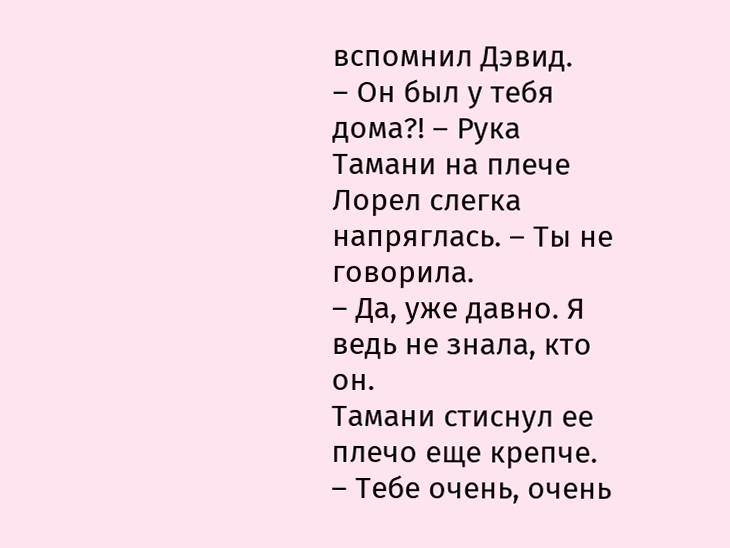вспомнил Дэвид.
– Он был у тебя дома?! – Рука Тамани на плече Лорел слегка напряглась. – Ты не говорила.
– Да, уже давно. Я ведь не знала, кто он.
Тамани стиснул ее плечо еще крепче.
– Тебе очень, очень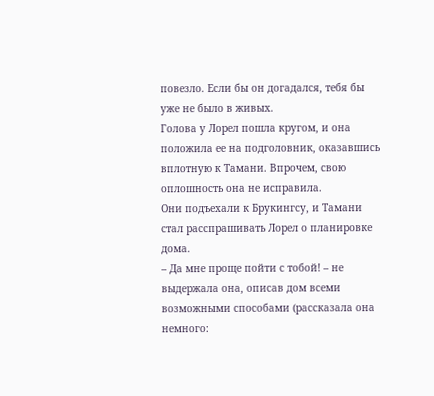повезло. Если бы он догадался, тебя бы уже не было в живых.
Голова у Лорел пошла кругом, и она положила ее на подголовник, оказавшись вплотную к Тамани. Впрочем, свою оплошность она не исправила.
Они подъехали к Брукингсу, и Тамани стал расспрашивать Лорел о планировке дома.
– Да мне проще пойти с тобой! – не выдержала она, описав дом всеми возможными способами (рассказала она немного: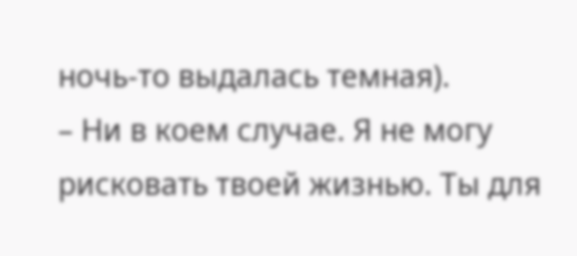ночь-то выдалась темная).
– Ни в коем случае. Я не могу рисковать твоей жизнью. Ты для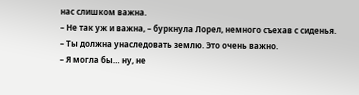нас слишком важна.
– Не так уж и важна, – буркнула Лорел, немного съехав с сиденья.
– Ты должна унаследовать землю. Это очень важно.
– Я могла бы… ну, не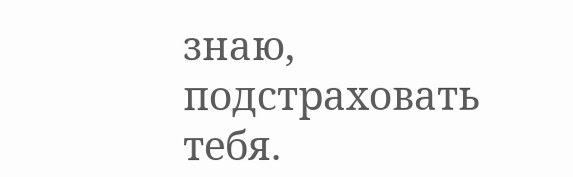знаю, подстраховать тебя.